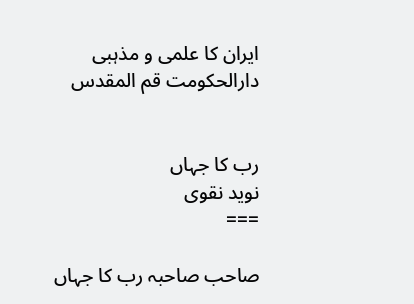ایران کا علمی و مذہبی دارالحکومت قم المقدس


رب کا جہاں
نوید نقوی
===

صاحب صاحبہ رب کا جہاں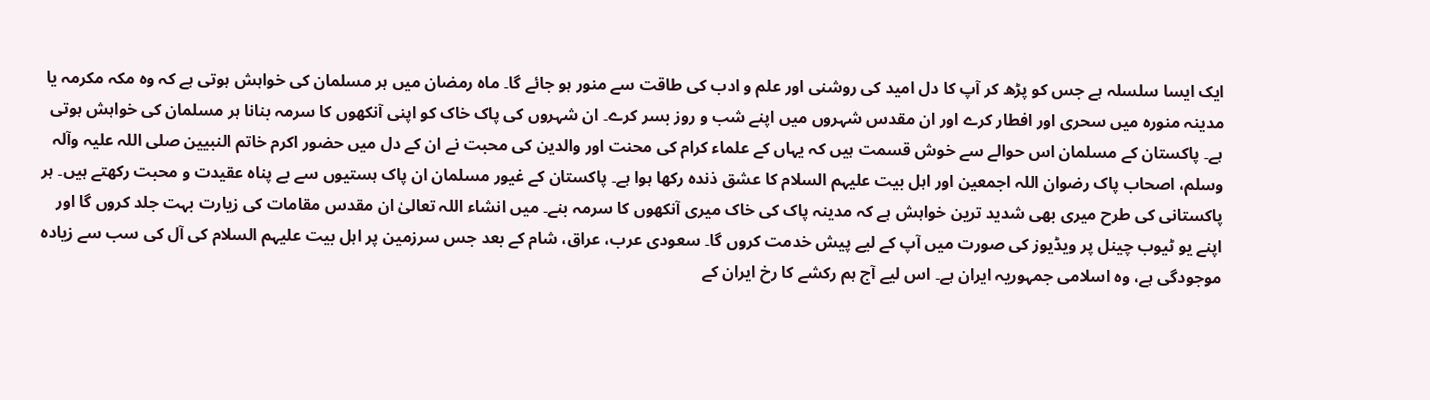ایک ایسا سلسلہ ہے جس کو پڑھ کر آپ کا دل امید کی روشنی اور علم و ادب کی طاقت سے منور ہو جائے گا۔ ماہ رمضان میں ہر مسلمان کی خواہش ہوتی ہے کہ وہ مکہ مکرمہ یا مدینہ منورہ میں سحری اور افطار کرے اور ان مقدس شہروں میں اپنے شب و روز بسر کرے۔ ان شہروں کی پاک خاک کو اپنی آنکھوں کا سرمہ بنانا ہر مسلمان کی خواہش ہوتی ہے۔ پاکستان کے مسلمان اس حوالے سے خوش قسمت ہیں کہ یہاں کے علماء کرام کی محنت اور والدین کی محبت نے ان کے دل میں حضور اکرم خاتم النبیین صلی اللہ علیہ وآلہ وسلم، اصحاب پاک رضوان اللہ اجمعین اور اہل بیت علیہم السلام کا عشق ذندہ رکھا ہوا ہے۔ پاکستان کے غیور مسلمان ان پاک ہستیوں سے بے پناہ عقیدت و محبت رکھتے ہیں۔ ہر پاکستانی کی طرح میری بھی شدید ترین خواہش ہے کہ مدینہ پاک کی خاک میری آنکھوں کا سرمہ بنے۔ میں انشاء اللہ تعالیٰ ان مقدس مقامات کی زیارت بہت جلد کروں گا اور اپنے یو ٹیوب چینل پر ویڈیوز کی صورت میں آپ کے لیے پیش خدمت کروں گا۔ سعودی عرب، عراق، شام کے بعد جس سرزمین پر اہل بیت علیہم السلام کی آل کی سب سے زیادہ موجودگی ہے، وہ اسلامی جمہوریہ ایران ہے۔ اس لیے آج ہم رکشے کا رخ ایران کے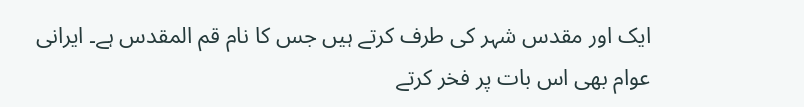ایک اور مقدس شہر کی طرف کرتے ہیں جس کا نام قم المقدس ہے۔ ایرانی عوام بھی اس بات پر فخر کرتے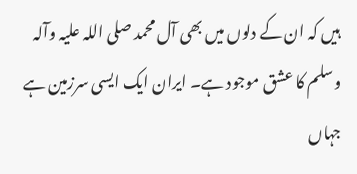ہیں کہ ان کے دلوں میں بھی آل محمد صلی اللہ علیہ وآلہ وسلم کا عشق موجود ہے۔ ایران ایک ایسی سرزمین ہے جہاں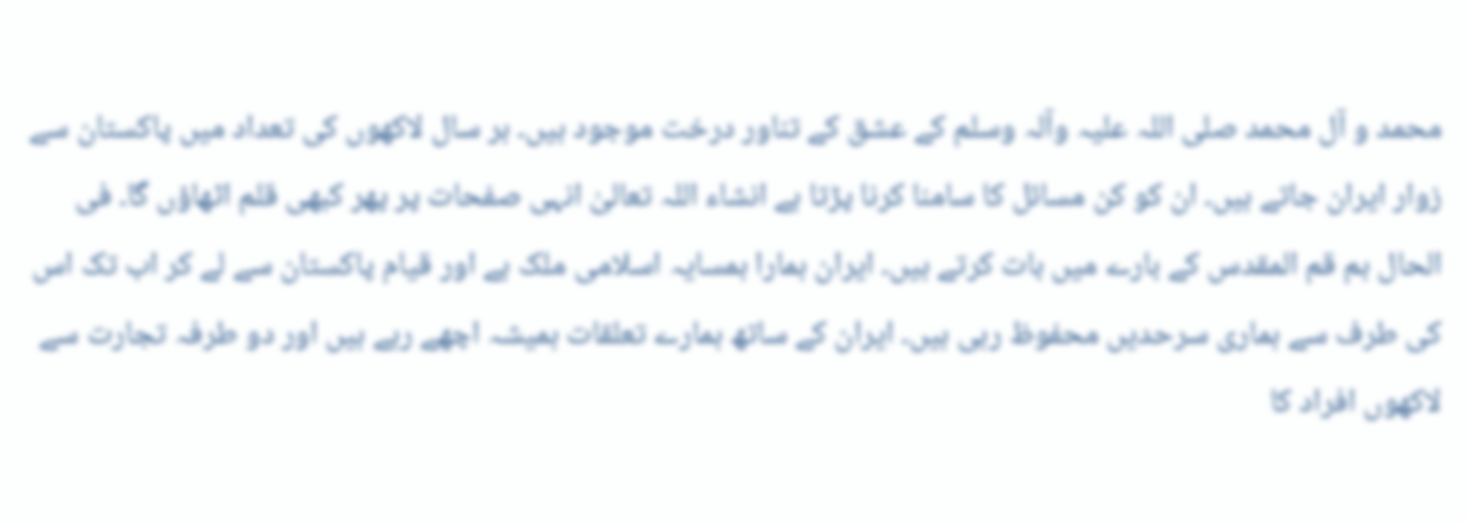محمد و آل محمد صلی اللہ علیہ وآلہ وسلم کے عشق کے تناور درخت موجود ہیں۔ ہر سال لاکھوں کی تعداد میں پاکستان سے زوار ایران جاتے ہیں۔ ان کو کن مسائل کا سامنا کرنا پڑتا ہے انشاء اللہ تعالیٰ انہی صفحات پر پھر کبھی قلم اٹھاؤں گا۔ فی الحال ہم قم المقدس کے بارے میں بات کرتے ہیں۔ ایران ہمارا ہمسایہ اسلامی ملک ہے اور قیام پاکستان سے لے کر اب تک اس کی طرف سے ہماری سرحدیں محفوظ رہی ہیں۔ ایران کے ساتھ ہمارے تعلقات ہمیشہ اچھے رہے ہیں اور دو طرفہ تجارت سے لاکھوں افراد کا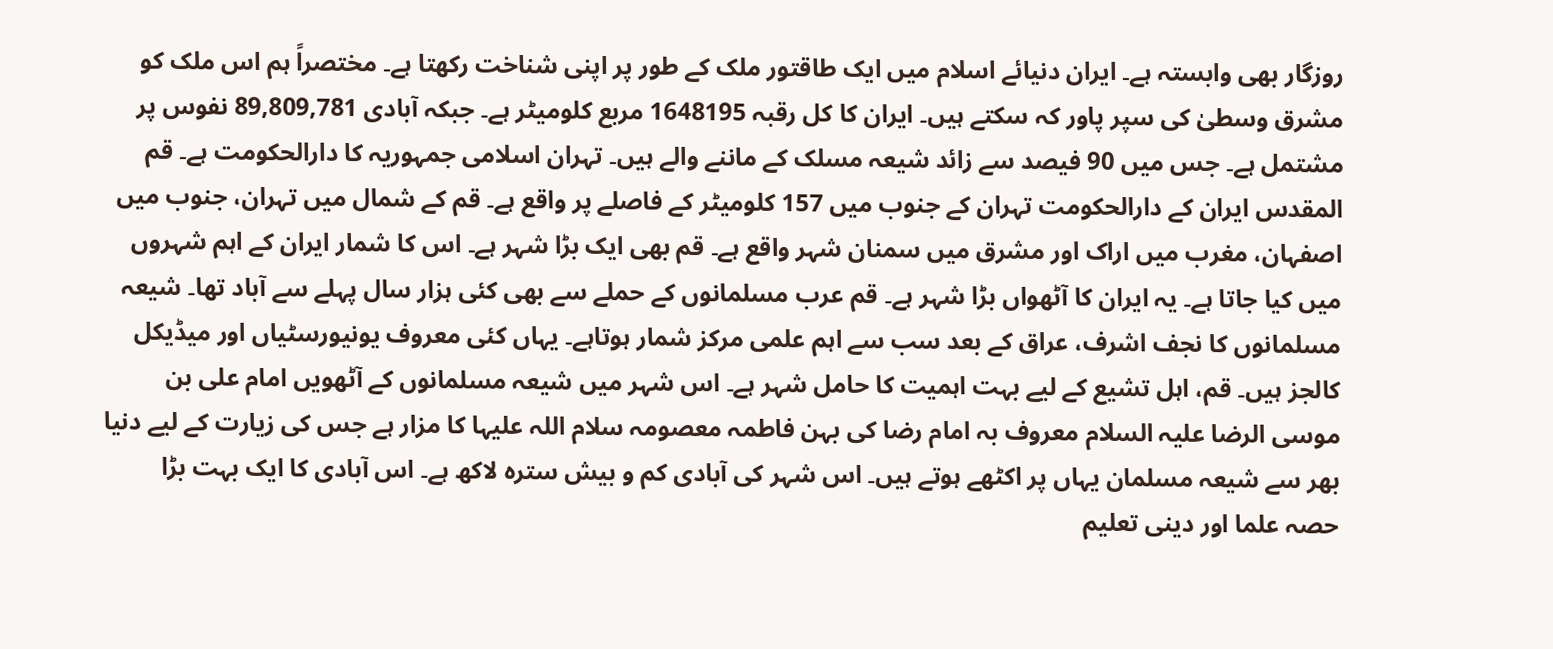روزگار بھی وابستہ ہے۔ ایران دنیائے اسلام میں ایک طاقتور ملک کے طور پر اپنی شناخت رکھتا ہے۔ مختصراً ہم اس ملک کو مشرق وسطیٰ کی سپر پاور کہ سکتے ہیں۔ ایران کا کل رقبہ 1648195 مربع کلومیٹر ہے۔ جبکہ آبادی 89,809,781 نفوس پر مشتمل ہے۔ جس میں 90 فیصد سے زائد شیعہ مسلک کے ماننے والے ہیں۔ تہران اسلامی جمہوریہ کا دارالحکومت ہے۔ قم المقدس ایران کے دارالحکومت تہران کے جنوب میں 157 کلومیٹر کے فاصلے پر واقع ہے۔ قم کے شمال میں تہران، جنوب میں اصفہان، مغرب میں اراک اور مشرق میں سمنان شہر واقع ہے۔ قم بھی ایک بڑا شہر ہے۔ اس کا شمار ایران کے اہم شہروں میں کیا جاتا ہے۔ یہ ایران کا آٹھواں بڑا شہر ہے۔ قم عرب مسلمانوں کے حملے سے بھی کئی ہزار سال پہلے سے آباد تھا۔ شیعہ مسلمانوں کا نجف اشرف، عراق کے بعد سب سے اہم علمی مرکز شمار ہوتاہے۔ یہاں کئی معروف یونیورسٹیاں اور میڈیکل کالجز ہیں۔ قم، اہل تشیع کے لیے بہت اہمیت کا حامل شہر ہے۔ اس شہر میں شیعہ مسلمانوں کے آٹھویں امام علی بن موسی الرضا علیہ السلام معروف بہ امام رضا کی بہن فاطمہ معصومہ سلام اللہ علیہا کا مزار ہے جس کی زیارت کے لیے دنیا بھر سے شیعہ مسلمان یہاں پر اکٹھے ہوتے ہیں۔ اس شہر کی آبادی کم و بیش سترہ لاکھ ہے۔ اس آبادی کا ایک بہت بڑا حصہ علما اور دینی تعلیم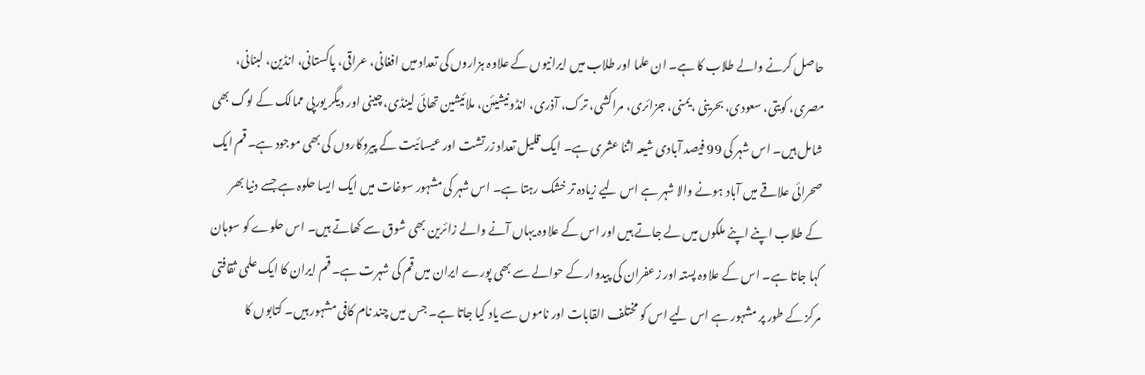حاصل کرنے والے طلاب کا ہے۔ ان علما اور طلاب میں ایرانیوں کے علاوہ ہزاروں کی تعداد میں افغانی، عراقی، پاکستانی، انڈین، لبنانی، مصری، کویتی، سعودی، بحرینی ،یمنی، جزائری، مراکشی، ترک، آذری، انڈونیشیئن، ملائیشین تھائی لینڈی، چینی اور دیگر یورپی ممالک کے لوگ بھی شامل ہیں۔ اس شہر کی 99 فیصد آبادی شیعہ اثنا عشری ہے۔ ایک قلیل تعداد زرتشت اور عیسائیت کے پیروکاروں کی بھی موجود ہے۔ قم ایک صحرائی علاقے میں آباد ہونے والا شہر ہے اس لیے زیادہ تر خشک رہتا ہے۔ اس شہر کی مشہور سوغات میں ایک ایسا حلوہ ہے جسے دنیا بھر کے طلاب اپنے اپنے ملکوں میں لے جاتے ہیں اور اس کے علاوہ یہاں آنے والے زائرین بھی شوق سے کھاتے ہیں۔ اس حلوے کو سوہان کہا جاتا ہے۔ اس کے علاوہ پستہ اور زعفران کی پیدوار کے حوالے سے بھی پورے ایران میں قم کی شہرت ہے۔ قم ایران کا ایک علمی ثقافتی مرکز کے طور پر مشہور ہے اس لیے اس کو مختلف القابات اور ناموں سے یاد کیا جاتا ہے۔ جس میں چند نام کافی مشہور ہیں۔ کتابوں کا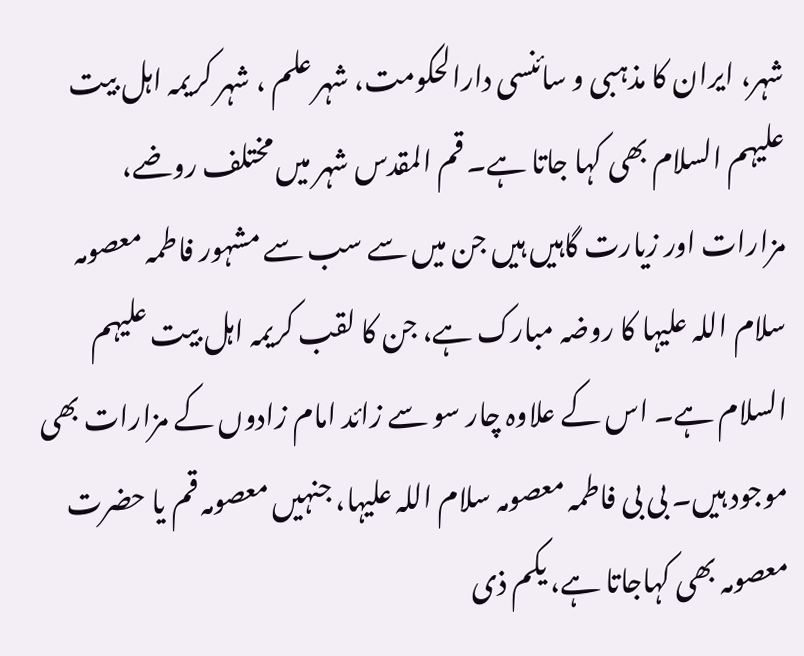شہر، ایران کا مذہبی و سائنسی دارالحکومت، شہر علم ، شہر کریمہ اہل بیت علیہم السلام بھی کہا جاتا ہے۔ قم المقدس شہر میں مختلف روضے، مزارات اور زیارت گاہیں ہیں جن میں سے سب سے مشہور فاطمہ معصومہ سلام اللہ علیہا کا روضہ مبارک ہے، جن کا لقب کریمہ اہل بیت علیہم السلام ہے۔ اس کے علاوہ چار سو سے زائد امام زادوں کے مزارات بھی موجود ہیں۔ بی بی فاطمہ معصومہ سلام اللہ علیہا، جنہیں معصومہ قم یا حضرت معصومہ بھی کہاجاتا ہے، یکم ذی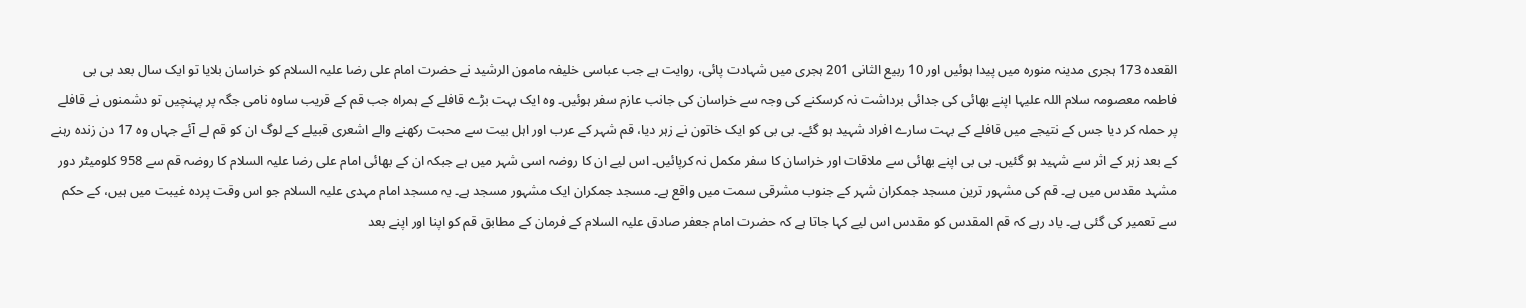القعدہ 173 ہجری مدینہ منورہ میں پیدا ہوئیں اور 10 ربیع الثانی 201 ہجری میں شہادت پائی، روایت ہے جب عباسی خلیفہ مامون الرشید نے حضرت امام علی رضا علیہ السلام کو خراسان بلایا تو ایک سال بعد بی بی فاطمہ معصومہ سلام اللہ علیہا اپنے بھائی کی جدائی برداشت نہ کرسکنے کی وجہ سے خراسان کی جانب عازم سفر ہوئیں۔ وہ ایک بہت بڑے قافلے کے ہمراہ جب قم کے قریب ساوہ نامی جگہ پر پہنچیں تو دشمنوں نے قافلے پر حملہ کر دیا جس کے نتیجے میں قافلے کے بہت سارے افراد شہید ہو گئے۔ بی بی کو ایک خاتون نے زہر دیا، قم شہر کے عرب اور اہل بیت سے محبت رکھنے والے اشعری قبیلے کے لوگ ان کو قم لے آئے جہاں وہ 17 دن زندہ رہنے کے بعد زہر کے اثر سے شہید ہو گئیں۔ بی بی اپنے بھائی سے ملاقات اور خراسان کا سفر مکمل نہ کرپائیں۔ اس لیے ان کا روضہ اسی شہر میں ہے جبکہ ان کے بھائی امام علی رضا علیہ السلام کا روضہ قم سے 958 کلومیٹر دور مشہد مقدس میں ہے۔ قم کی مشہور ترین مسجد جمکران شہر کے جنوب مشرقی سمت میں واقع ہے۔ مسجد جمکران ایک مشہور مسجد ہے۔ یہ مسجد امام مہدی علیہ السلام جو اس وقت پردہ غیبت میں ہیں، کے حکم سے تعمیر کی گئی ہے۔ یاد رہے کہ قم المقدس کو مقدس اس لیے کہا جاتا ہے کہ حضرت امام جعفر صادق علیہ السلام کے فرمان کے مطابق قم کو اپنا اور اپنے بعد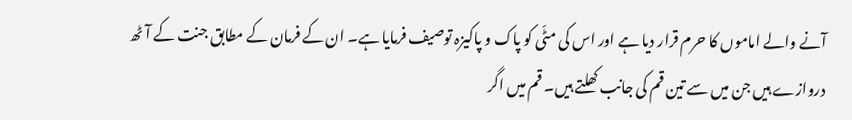آنے والے اماموں کا حرم قرار دیا ہے اور اس کی مٹّی کو پاک و پاکیزہ توصیف فرمایا ہے۔ ان کے فرمان کے مطابق جنت کے آٹھ دروازے ہیں جن میں سے تین قم کی جانب کھلتے ہیں۔ قم میں اگر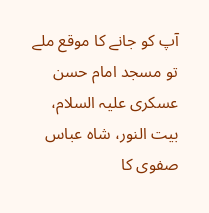آپ کو جانے کا موقع ملے تو مسجد امام حسن عسکری علیہ السلام، بیت النور، شاہ عباس صفوی کا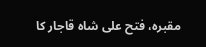مقبرہ، فتح علی شاہ قاجار کا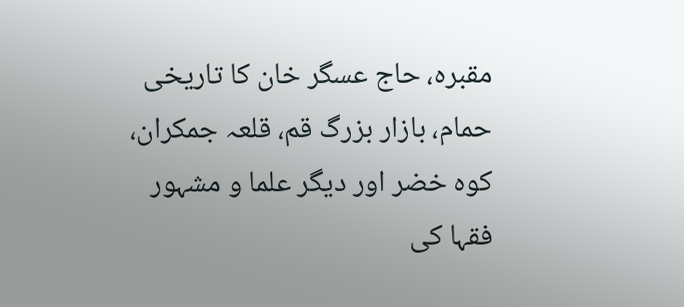مقبرہ، حاج عسگر خان کا تاریخی حمام، بازار بزرگ قم، قلعہ جمکران، کوہ خضر اور دیگر علما و مشہور فقہا کی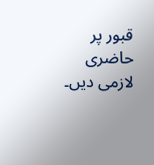قبور پر حاضری لازمی دیں۔